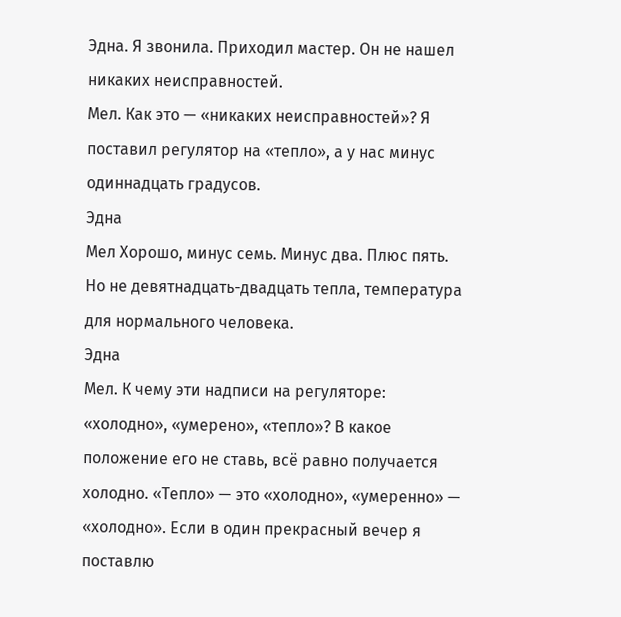Эдна. Я звонила. Приходил мастер. Он не нашел никаких неисправностей.
Мел. Как это — «никаких неисправностей»? Я поставил регулятор на «тепло», а у нас минус одиннадцать градусов.
Эдна
Мел Хорошо, минус семь. Минус два. Плюс пять. Но не девятнадцать-двадцать тепла, температура для нормального человека.
Эдна
Мел. К чему эти надписи на регуляторе: «холодно», «умерено», «тепло»? В какое положение его не ставь, всё равно получается холодно. «Тепло» — это «холодно», «умеренно» — «холодно». Если в один прекрасный вечер я поставлю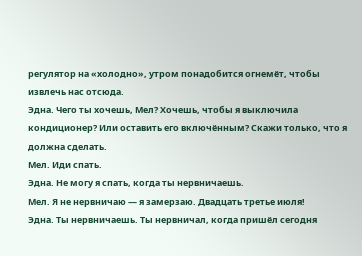регулятор на «холодно», утром понадобится огнемёт, чтобы извлечь нас отсюда.
Эдна. Чего ты хочешь, Мел? Хочешь, чтобы я выключила кондиционер? Или оставить его включённым? Скажи только, что я должна сделать.
Мел. Иди спать.
Эдна. Не могу я спать, когда ты нервничаешь.
Мел. Я не нервничаю — я замерзаю. Двадцать третье июля!
Эдна. Ты нервничаешь. Ты нервничал, когда пришёл сегодня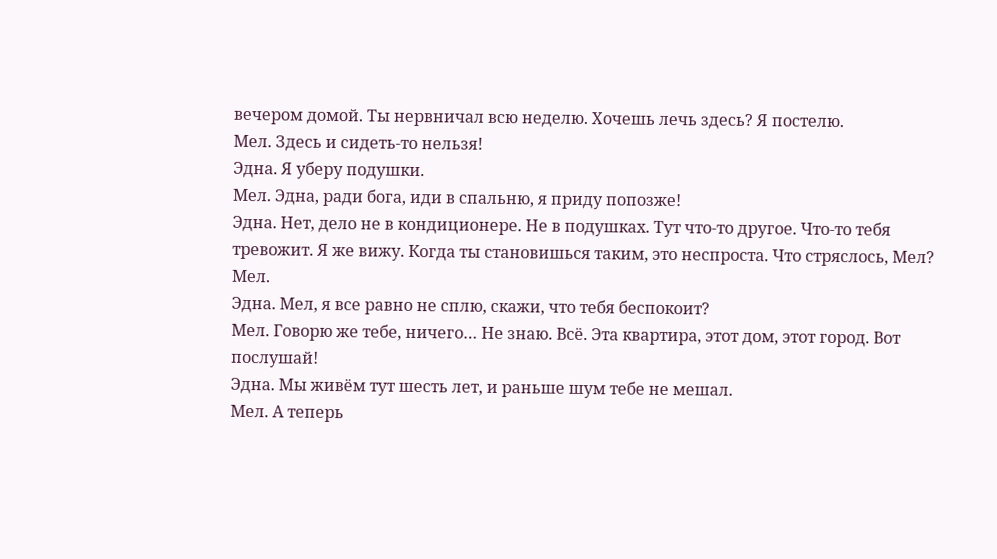вечером домой. Ты нервничал всю неделю. Хочешь лечь здесь? Я постелю.
Мел. Здесь и сидеть-то нельзя!
Эдна. Я уберу подушки.
Мел. Эдна, ради бога, иди в спальню, я приду попозже!
Эдна. Нет, дело не в кондиционере. Не в подушках. Тут что-то другое. Что-то тебя тревожит. Я же вижу. Когда ты становишься таким, это неспроста. Что стряслось, Мел?
Мел.
Эдна. Мел, я все равно не сплю, скажи, что тебя беспокоит?
Мел. Говорю же тебе, ничего… Не знаю. Всё. Эта квартира, этот дом, этот город. Вот послушай!
Эдна. Мы живём тут шесть лет, и раньше шум тебе не мешал.
Мел. А теперь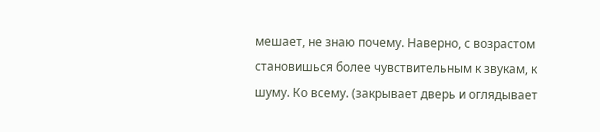мешает, не знаю почему. Наверно, с возрастом становишься более чувствительным к звукам, к шуму. Ко всему. (закрывает дверь и оглядывает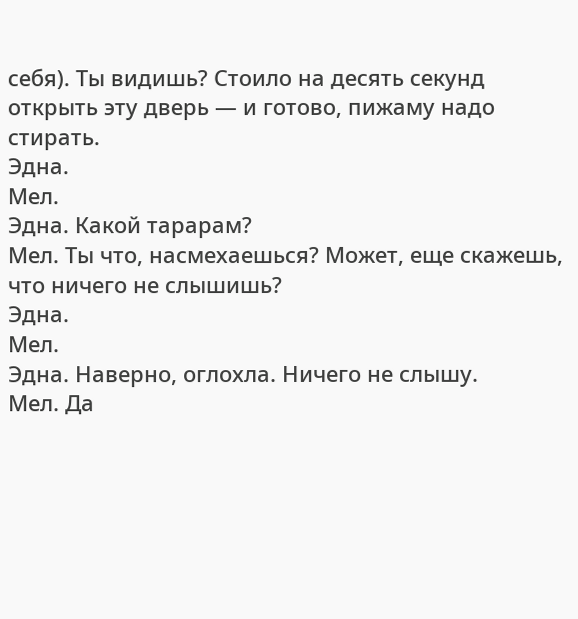себя). Ты видишь? Стоило на десять секунд открыть эту дверь — и готово, пижаму надо стирать.
Эдна.
Мел.
Эдна. Какой тарарам?
Мел. Ты что, насмехаешься? Может, еще скажешь, что ничего не слышишь?
Эдна.
Мел.
Эдна. Наверно, оглохла. Ничего не слышу.
Мел. Да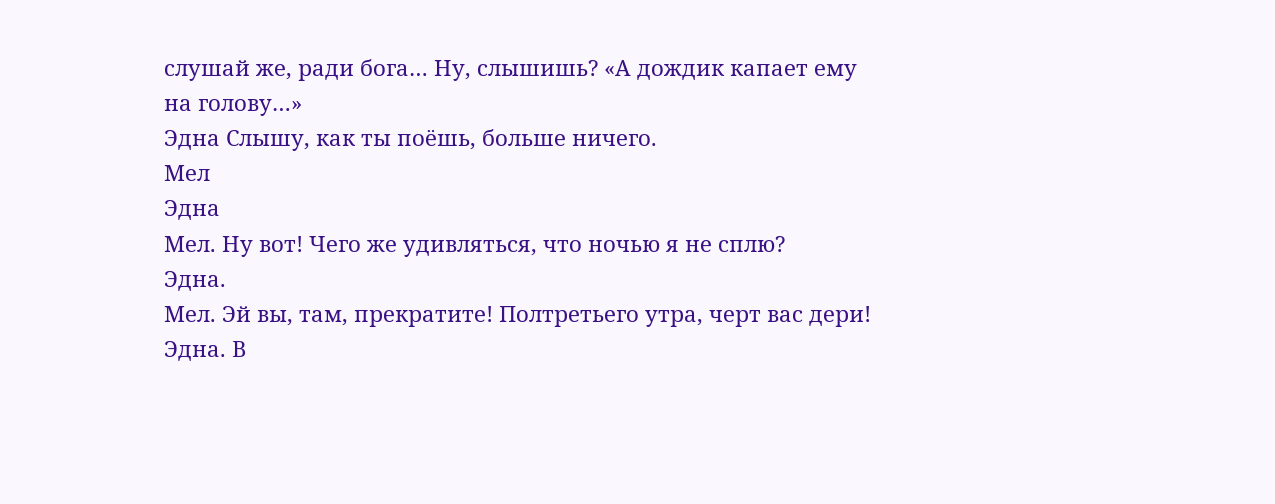слушай же, ради бога… Ну, слышишь? «А дождик капает ему на голову…»
Эдна Слышу, как ты поёшь, больше ничего.
Мел
Эдна
Мел. Ну вот! Чего же удивляться, что ночью я не сплю?
Эдна.
Мел. Эй вы, там, прекратите! Полтретьего утра, черт вас дери!
Эдна. В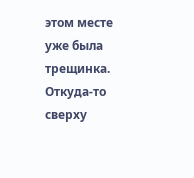этом месте уже была трещинка. Откуда-то сверху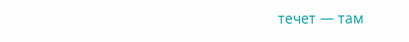течет — там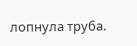лопнула труба.